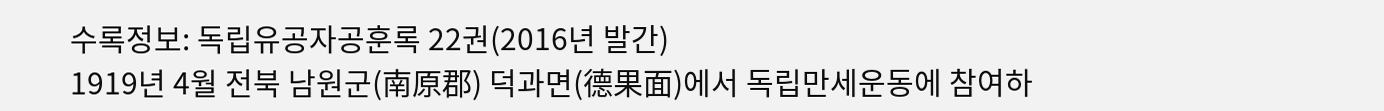수록정보: 독립유공자공훈록 22권(2016년 발간)
1919년 4월 전북 남원군(南原郡) 덕과면(德果面)에서 독립만세운동에 참여하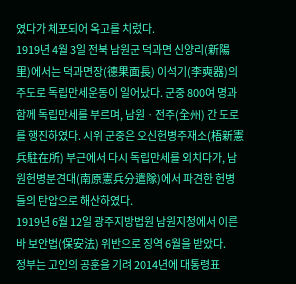였다가 체포되어 옥고를 치렀다.
1919년 4월 3일 전북 남원군 덕과면 신양리(新陽里)에서는 덕과면장(德果面長) 이석기(李奭器)의 주도로 독립만세운동이 일어났다. 군중 800여 명과 함께 독립만세를 부르며, 남원ㆍ전주(全州) 간 도로를 행진하였다. 시위 군중은 오신헌병주재소(梧新憲兵駐在所) 부근에서 다시 독립만세를 외치다가, 남원헌병분견대(南原憲兵分遣隊)에서 파견한 헌병들의 탄압으로 해산하였다.
1919년 6월 12일 광주지방법원 남원지청에서 이른바 보안법(保安法) 위반으로 징역 6월을 받았다.
정부는 고인의 공훈을 기려 2014년에 대통령표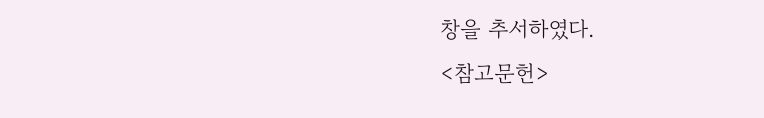창을 추서하였다.
<참고문헌>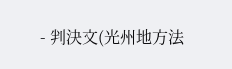- 判決文(光州地方法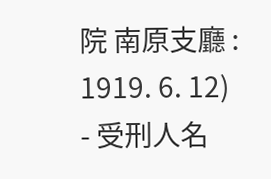院 南原支廳 : 1919. 6. 12)
- 受刑人名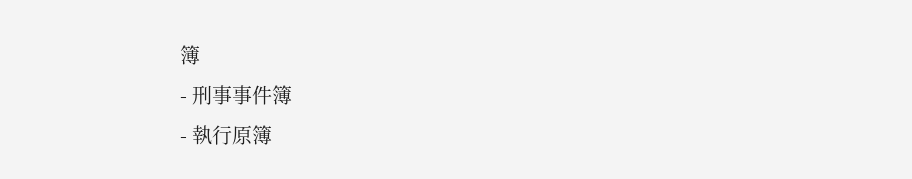簿
- 刑事事件簿
- 執行原簿